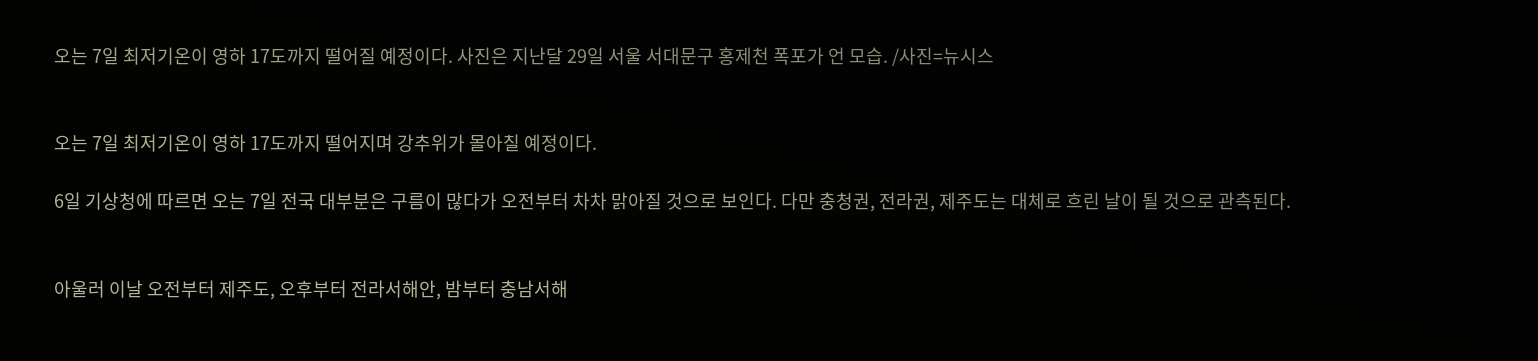오는 7일 최저기온이 영하 17도까지 떨어질 예정이다. 사진은 지난달 29일 서울 서대문구 홍제천 폭포가 언 모습. /사진=뉴시스


오는 7일 최저기온이 영하 17도까지 떨어지며 강추위가 몰아칠 예정이다.

6일 기상청에 따르면 오는 7일 전국 대부분은 구름이 많다가 오전부터 차차 맑아질 것으로 보인다. 다만 충청권, 전라권, 제주도는 대체로 흐린 날이 될 것으로 관측된다.


아울러 이날 오전부터 제주도, 오후부터 전라서해안, 밤부터 충남서해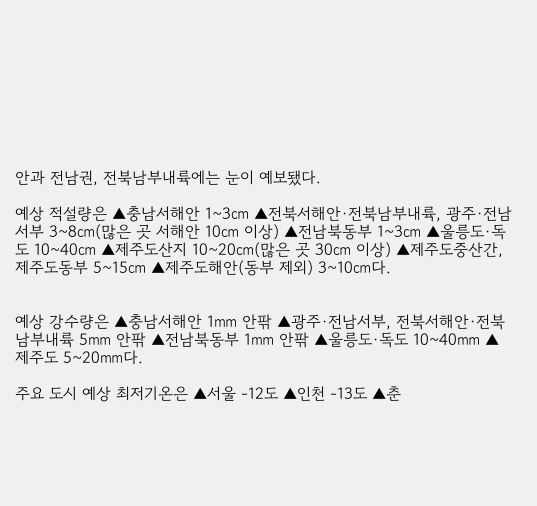안과 전남권, 전북남부내륙에는 눈이 예보됐다.

예상 적설량은 ▲충남서해안 1~3㎝ ▲전북서해안·전북남부내륙, 광주·전남서부 3~8㎝(많은 곳 서해안 10㎝ 이상) ▲전남북동부 1~3㎝ ▲울릉도·독도 10~40㎝ ▲제주도산지 10~20㎝(많은 곳 30㎝ 이상) ▲제주도중산간, 제주도동부 5~15㎝ ▲제주도해안(동부 제외) 3~10㎝다.


예상 강수량은 ▲충남서해안 1㎜ 안팎 ▲광주·전남서부, 전북서해안·전북남부내륙 5㎜ 안팎 ▲전남북동부 1㎜ 안팎 ▲울릉도·독도 10~40㎜ ▲제주도 5~20㎜다.

주요 도시 예상 최저기온은 ▲서울 -12도 ▲인천 -13도 ▲춘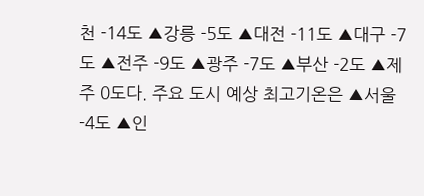천 -14도 ▲강릉 -5도 ▲대전 -11도 ▲대구 -7도 ▲전주 -9도 ▲광주 -7도 ▲부산 -2도 ▲제주 0도다. 주요 도시 예상 최고기온은 ▲서울 -4도 ▲인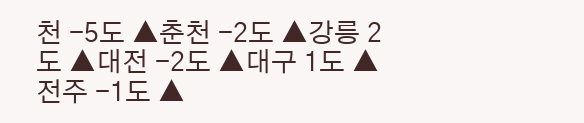천 -5도 ▲춘천 -2도 ▲강릉 2도 ▲대전 -2도 ▲대구 1도 ▲전주 -1도 ▲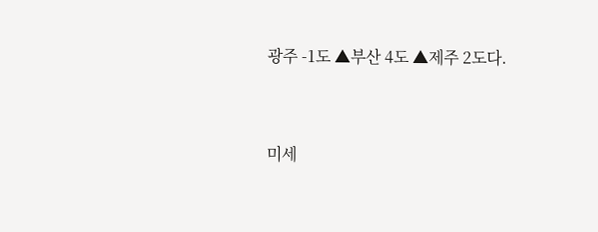광주 -1도 ▲부산 4도 ▲제주 2도다.


미세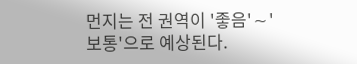먼지는 전 권역이 '좋음'∼'보통'으로 예상된다.